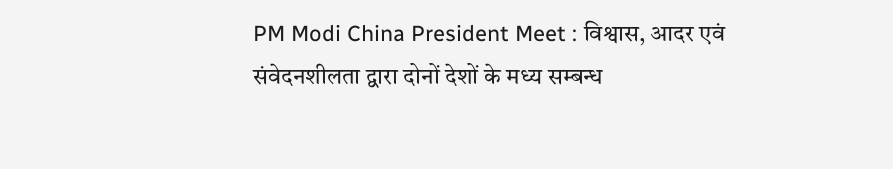PM Modi China President Meet : विश्वास, आदर एवं संवेदनशीलता द्वारा दोनों देशों के मध्य सम्बन्ध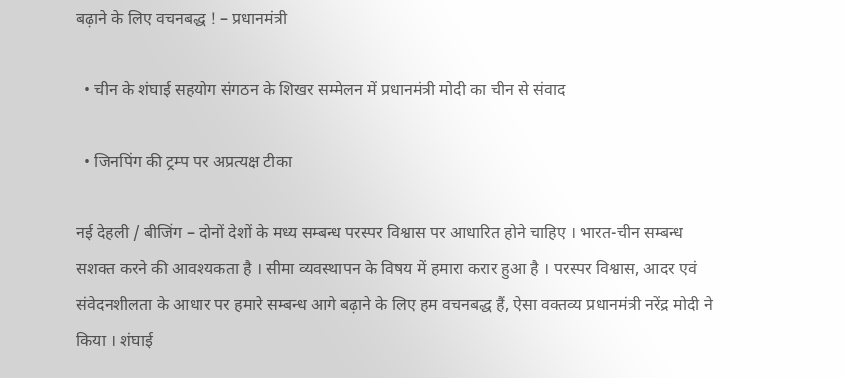बढ़ाने के लिए वचनबद्ध ! – प्रधानमंत्री

  • चीन के शंघाई सहयोग संगठन के शिखर सम्मेलन में प्रधानमंत्री मोदी का चीन से संवाद

  • जिनपिंग की ट्रम्प पर अप्रत्यक्ष टीका

नई देहली / बीजिंग – दोनों देशों के मध्य सम्बन्ध परस्पर विश्वास पर आधारित होने चाहिए । भारत-चीन सम्बन्ध सशक्त करने की आवश्यकता है । सीमा व्यवस्थापन के विषय में हमारा करार हुआ है । परस्पर विश्वास, आदर एवं संवेदनशीलता के आधार पर हमारे सम्बन्ध आगे बढ़ाने के लिए हम वचनबद्ध हैं, ऐसा वक्तव्य प्रधानमंत्री नरेंद्र मोदी ने किया । शंघाई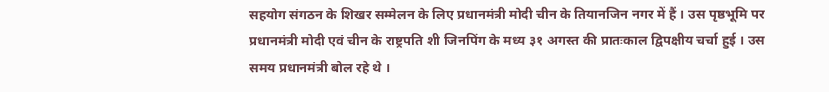सहयोग संगठन के शिखर सम्मेलन के लिए प्रधानमंत्री मोदी चीन के तियानजिन नगर में हैं । उस पृष्ठभूमि पर प्रधानमंत्री मोदी एवं चीन के राष्ट्रपति शी जिनपिंग के मध्य ३१ अगस्त की प्रातःकाल द्विपक्षीय चर्चा हुई । उस समय प्रधानमंत्री बोल रहे थे ।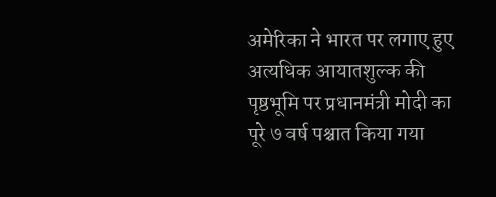अमेरिका ने भारत पर लगाए हुए अत्यधिक आयातशुल्क की पृष्ठभूमि पर प्रधानमंत्री मोदी का पूरे ७ वर्ष पश्चात किया गया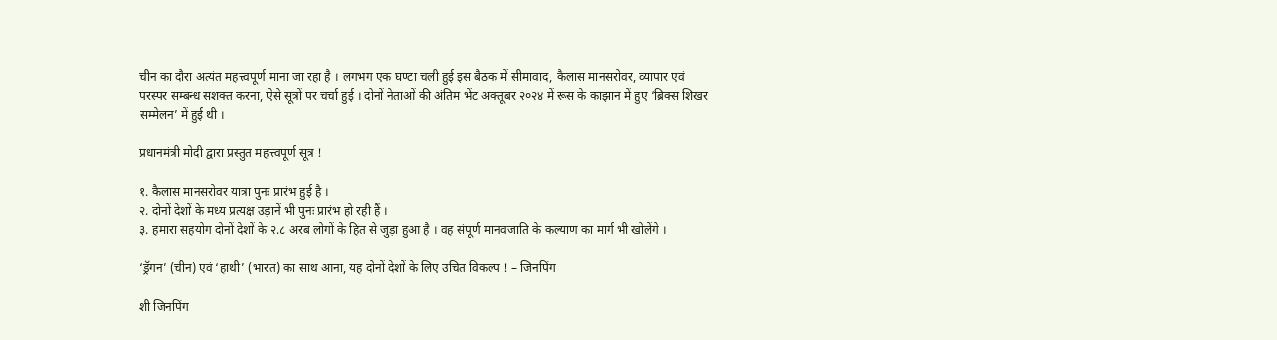चीन का दौरा अत्यंत महत्त्वपूर्ण माना जा रहा है । लगभग एक घण्टा चली हुई इस बैठक में सीमावाद, कैलास मानसरोवर, व्यापार एवं परस्पर सम्बन्ध सशक्त करना, ऐसे सूत्रों पर चर्चा हुई । दोनों नेताओं की अंतिम भेंट अक्तूबर २०२४ में रूस के काझान में हुए ‘ब्रिक्स शिखर सम्मेलन’ में हुई थी ।

प्रधानमंत्री मोदी द्वारा प्रस्तुत महत्त्वपूर्ण सूत्र !

१. कैलास मानसरोवर यात्रा पुनः प्रारंभ हुई है ।
२. दोनों देशों के मध्य प्रत्यक्ष उड़ानें भी पुनः प्रारंभ हो रही हैं ।
३. हमारा सहयोग दोनों देशों के २.८ अरब लोगों के हित से जुड़ा हुआ है । वह संपूर्ण मानवजाति के कल्याण का मार्ग भी खोलेंगे ।

‘ड्रॅगन’ (चीन) एवं ‘हाथी’ (भारत) का साथ आना, यह दोनों देशों के लिए उचित विकल्प ! – जिनपिंग

शी जिनपिंग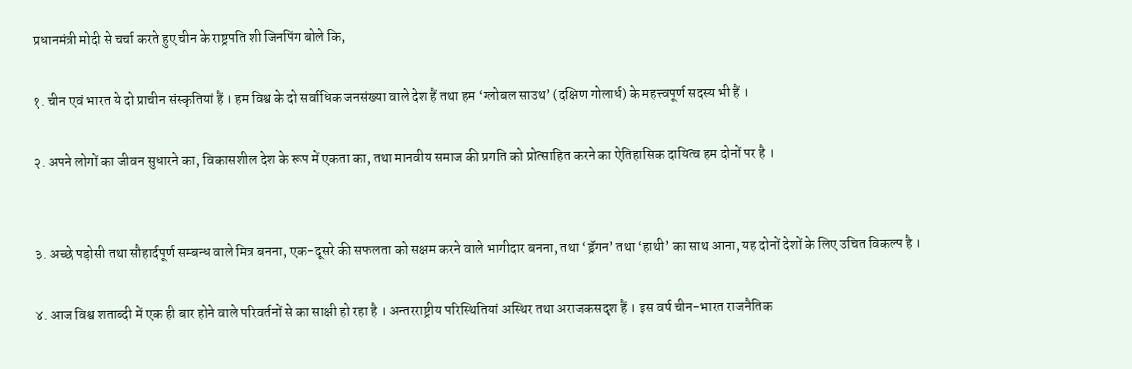प्रधानमंत्री मोदी से चर्चा करते हुए चीन के राष्ट्रपति शी जिनपिंग बोले कि,

१. चीन एवं भारत ये दो प्राचीन संस्कृतियां हैं । हम विश्व के दो सर्वाधिक जनसंख्या वाले देश हैं तथा हम ‘ग्लोबल साउथ’ (दक्षिण गोलार्ध) के महत्त्वपूर्ण सदस्य भी हैं ।

२. अपने लोगों का जीवन सुधारने का, विकासशील देश के रूप में एकता का, तथा मानवीय समाज की प्रगति को प्रोत्साहित करने का ऐतिहासिक दायित्व हम दोनों पर है ।


३. अच्छे पड़ोसी तथा सौहार्दपूर्ण सम्बन्ध वाले मित्र बनना, एक-दूसरे की सफलता को सक्षम करने वाले भागीदार बनना, तथा ‘ड्रॅगन’ तथा ‘हाथी’ का साथ आना, यह दोनों देशों के लिए उचित विकल्प है ।

४. आज विश्व शताब्दी में एक ही बार होने वाले परिवर्तनों से का साक्षी हो रहा है । अन्तरराष्ट्रीय परिस्थितियां अस्थिर तथा अराजकसदृश हैं । इस वर्ष चीन-भारत राजनैतिक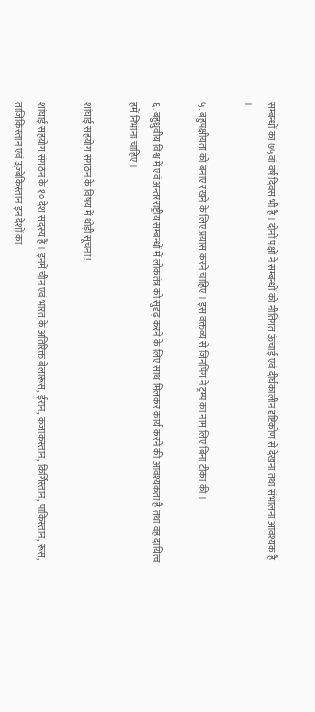सम्बन्धों का ७५वां वर्ष दिवस भी है । दोनों पक्षों ने सम्बन्धों को नीतिगत ऊंचाई एवं दीर्घकालीन दृष्टिकोण से देखना तथा संभालना आवश्यक है ।

५. बहुपक्षीयता को बनाए रखने के लिए प्रयास करने चाहिए । इस वक्तव्य से जिनपिंग ने ट्रम्प का नाम लिए बिना टीका की ।

६. बहुध्रुवीय विश्व में एवं अन्तरराष्ट्रीय सम्बन्धों में लोकतंत्र को सुदृढ़ करने के लिए साथ मिलकर कार्य करने की आवश्यकता है तथा वह दायित्व हमें निभाना चाहिए ।

शांघाई सहयोग संगठन के विषय में थोड़ी सूचना !

शांघाई सहयोग संगठन के १० देश सदस्य हैं । इनमें चीन एवं भारत के अतिरिक्त बेलारूस, ईरान, कजाकस्तान, किर्गिस्तान, पाकिस्तान, रूस, ताजिकिस्तान एवं उज़्बेकिस्तान इन देशों का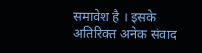समावेश है । इसके अतिरिक्त अनेक संवाद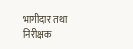भागीदार तथा निरीक्षक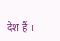देश हैं ।